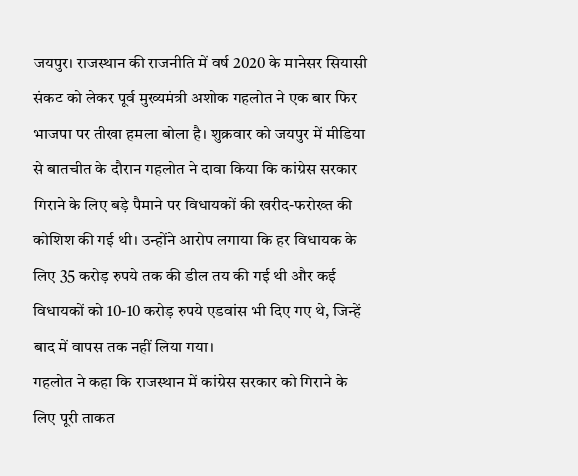जयपुर। राजस्थान की राजनीति में वर्ष 2020 के मानेसर सियासी संकट को लेकर पूर्व मुख्यमंत्री अशोक गहलोत ने एक बार फिर भाजपा पर तीखा हमला बोला है। शुक्रवार को जयपुर में मीडिया से बातचीत के दौरान गहलोत ने दावा किया कि कांग्रेस सरकार गिराने के लिए बड़े पैमाने पर विधायकों की खरीद-फरोख्त की कोशिश की गई थी। उन्होंने आरोप लगाया कि हर विधायक के लिए 35 करोड़ रुपये तक की डील तय की गई थी और कई विधायकों को 10-10 करोड़ रुपये एडवांस भी दिए गए थे, जिन्हें बाद में वापस तक नहीं लिया गया।
गहलोत ने कहा कि राजस्थान में कांग्रेस सरकार को गिराने के लिए पूरी ताकत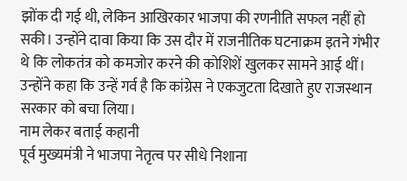झोंक दी गई थी, लेकिन आखिरकार भाजपा की रणनीति सफल नहीं हो सकी। उन्होंने दावा किया कि उस दौर में राजनीतिक घटनाक्रम इतने गंभीर थे कि लोकतंत्र को कमजोर करने की कोशिशें खुलकर सामने आई थीं। उन्होंने कहा कि उन्हें गर्व है कि कांग्रेस ने एकजुटता दिखाते हुए राजस्थान सरकार को बचा लिया।
नाम लेकर बताई कहानी
पूर्व मुख्यमंत्री ने भाजपा नेतृत्व पर सीधे निशाना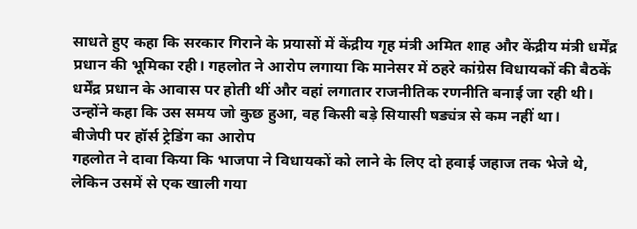साधते हुए कहा कि सरकार गिराने के प्रयासों में केंद्रीय गृह मंत्री अमित शाह और केंद्रीय मंत्री धर्मेंद्र प्रधान की भूमिका रही। गहलोत ने आरोप लगाया कि मानेसर में ठहरे कांग्रेस विधायकों की बैठकें धर्मेंद्र प्रधान के आवास पर होती थीं और वहां लगातार राजनीतिक रणनीति बनाई जा रही थी। उन्होंने कहा कि उस समय जो कुछ हुआ, वह किसी बड़े सियासी षड्यंत्र से कम नहीं था।
बीजेपी पर हॉर्स ट्रेडिंग का आरोप
गहलोत ने दावा किया कि भाजपा ने विधायकों को लाने के लिए दो हवाई जहाज तक भेजे थे, लेकिन उसमें से एक खाली गया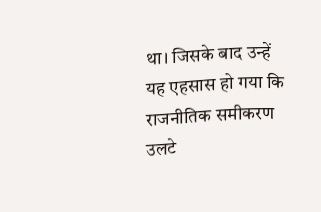था। जिसके बाद उन्हें यह एहसास हो गया कि राजनीतिक समीकरण उलटे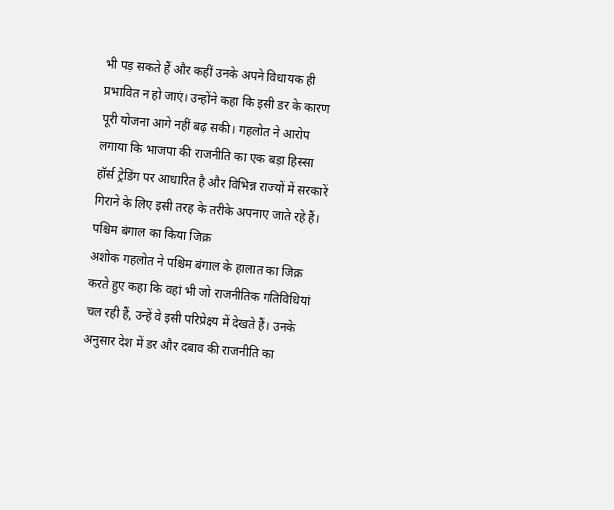भी पड़ सकते हैं और कहीं उनके अपने विधायक ही प्रभावित न हो जाएं। उन्होंने कहा कि इसी डर के कारण पूरी योजना आगे नहीं बढ़ सकी। गहलोत ने आरोप लगाया कि भाजपा की राजनीति का एक बड़ा हिस्सा हॉर्स ट्रेडिंग पर आधारित है और विभिन्न राज्यों में सरकारें गिराने के लिए इसी तरह के तरीके अपनाए जाते रहे हैं।
पश्चिम बंगाल का किया जिक्र
अशोक गहलोत ने पश्चिम बंगाल के हालात का जिक्र करते हुए कहा कि वहां भी जो राजनीतिक गतिविधियां चल रही हैं, उन्हें वे इसी परिप्रेक्ष्य में देखते हैं। उनके अनुसार देश में डर और दबाव की राजनीति का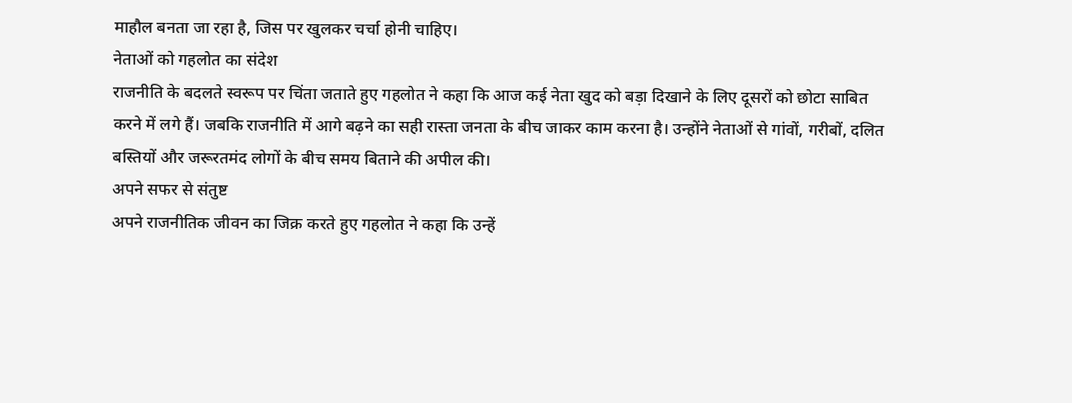माहौल बनता जा रहा है, जिस पर खुलकर चर्चा होनी चाहिए।
नेताओं को गहलोत का संदेश
राजनीति के बदलते स्वरूप पर चिंता जताते हुए गहलोत ने कहा कि आज कई नेता खुद को बड़ा दिखाने के लिए दूसरों को छोटा साबित करने में लगे हैं। जबकि राजनीति में आगे बढ़ने का सही रास्ता जनता के बीच जाकर काम करना है। उन्होंने नेताओं से गांवों, गरीबों, दलित बस्तियों और जरूरतमंद लोगों के बीच समय बिताने की अपील की।
अपने सफर से संतुष्ट
अपने राजनीतिक जीवन का जिक्र करते हुए गहलोत ने कहा कि उन्हें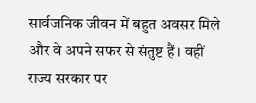सार्वजनिक जीवन में बहुत अवसर मिले और वे अपने सफर से संतुष्ट हैं। वहीं राज्य सरकार पर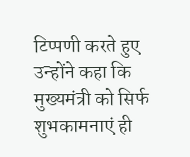टिप्पणी करते हुए उन्होंने कहा कि मुख्यमंत्री को सिर्फ शुभकामनाएं ही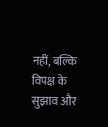नहीं, बल्कि विपक्ष के सुझाव और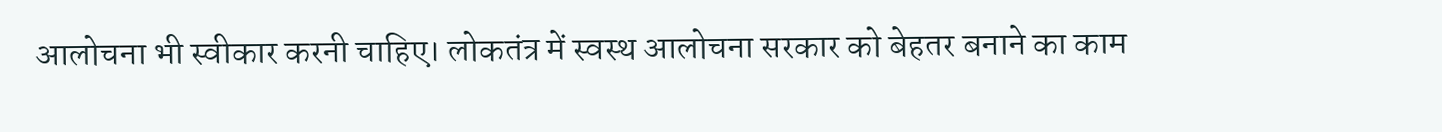आलोचना भी स्वीकार करनी चाहिए। लोकतंत्र में स्वस्थ आलोचना सरकार को बेहतर बनाने का काम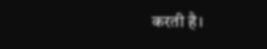करती है।